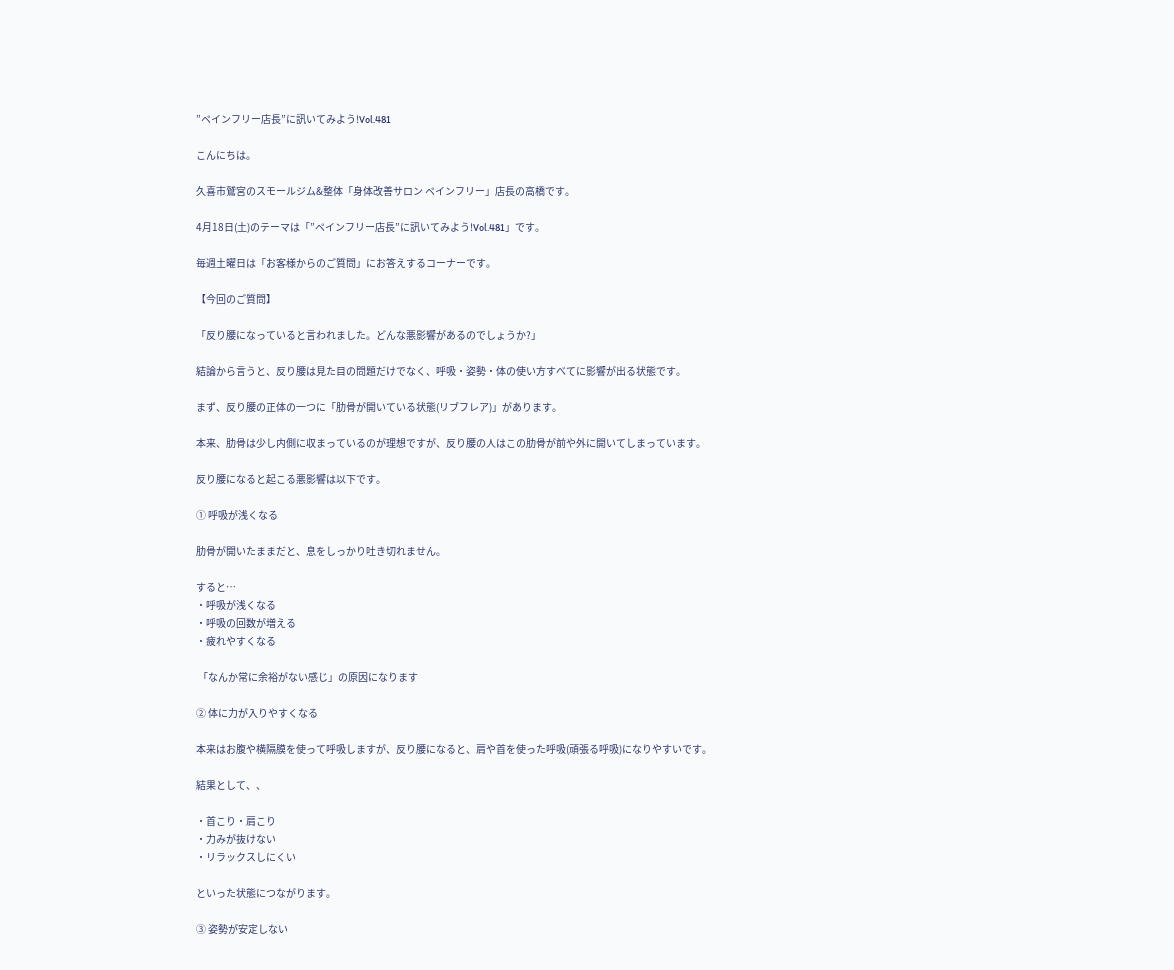”ペインフリー店長”に訊いてみよう!Vol.481

こんにちは。

久喜市鷲宮のスモールジム&整体「身体改善サロン ペインフリー」店長の高橋です。

4月18日(土)のテーマは「”ペインフリー店長”に訊いてみよう!Vol.481」です。

毎週土曜日は「お客様からのご質問」にお答えするコーナーです。

【今回のご質問】

「反り腰になっていると言われました。どんな悪影響があるのでしょうか?」

結論から言うと、反り腰は見た目の問題だけでなく、呼吸・姿勢・体の使い方すべてに影響が出る状態です。

まず、反り腰の正体の一つに「肋骨が開いている状態(リブフレア)」があります。

本来、肋骨は少し内側に収まっているのが理想ですが、反り腰の人はこの肋骨が前や外に開いてしまっています。

反り腰になると起こる悪影響は以下です。

① 呼吸が浅くなる

肋骨が開いたままだと、息をしっかり吐き切れません。

すると…
・呼吸が浅くなる
・呼吸の回数が増える
・疲れやすくなる

 「なんか常に余裕がない感じ」の原因になります

② 体に力が入りやすくなる

本来はお腹や横隔膜を使って呼吸しますが、反り腰になると、肩や首を使った呼吸(頑張る呼吸)になりやすいです。

結果として、、

・首こり・肩こり
・力みが抜けない
・リラックスしにくい

といった状態につながります。

③ 姿勢が安定しない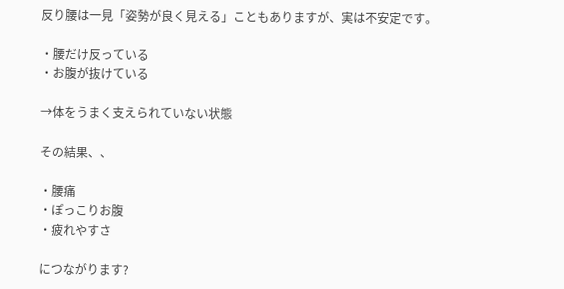反り腰は一見「姿勢が良く見える」こともありますが、実は不安定です。

・腰だけ反っている
・お腹が抜けている

→体をうまく支えられていない状態

その結果、、

・腰痛
・ぽっこりお腹
・疲れやすさ

につながります?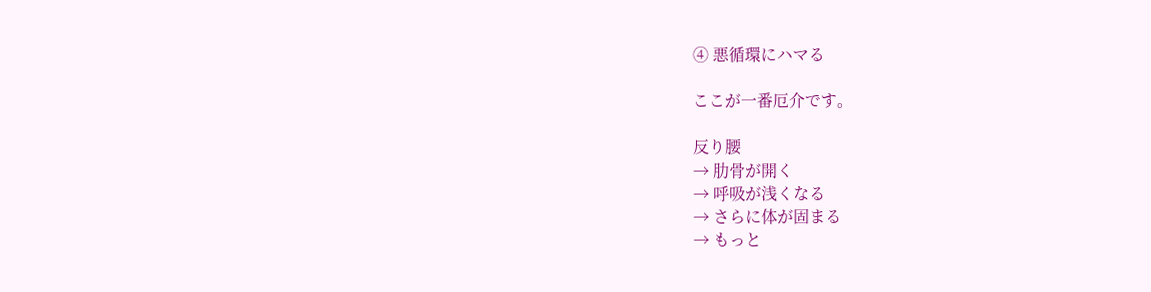④ 悪循環にハマる

ここが一番厄介です。

反り腰
→ 肋骨が開く
→ 呼吸が浅くなる
→ さらに体が固まる
→ もっと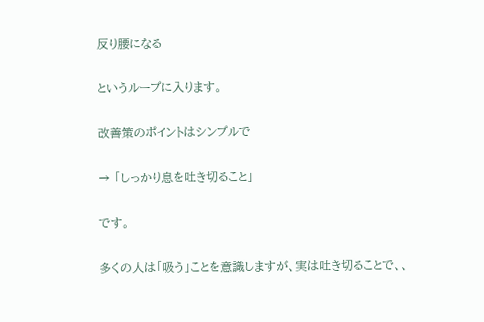反り腰になる

というループに入ります。

改善策のポイントはシンプルで

→ 「しっかり息を吐き切ること」

です。

多くの人は「吸う」ことを意識しますが、実は吐き切ることで、、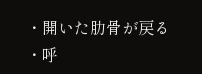・開いた肋骨が戻る
・呼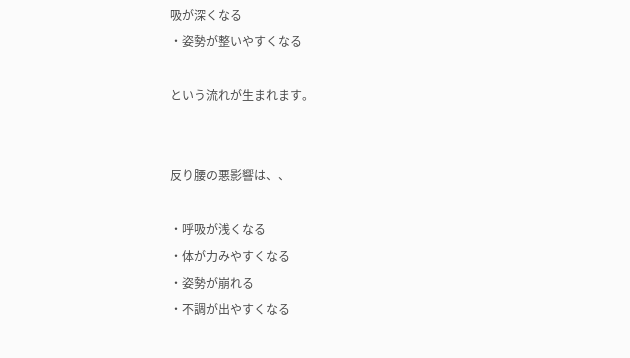吸が深くなる
・姿勢が整いやすくなる

という流れが生まれます。


反り腰の悪影響は、、

・呼吸が浅くなる
・体が力みやすくなる
・姿勢が崩れる
・不調が出やすくなる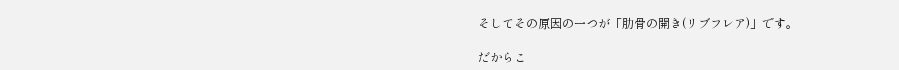そしてその原因の一つが「肋骨の開き(リブフレア)」です。

だからこ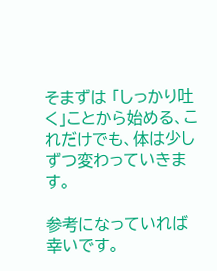そまずは 「しっかり吐く」ことから始める、これだけでも、体は少しずつ変わっていきます。

参考になっていれば幸いです。